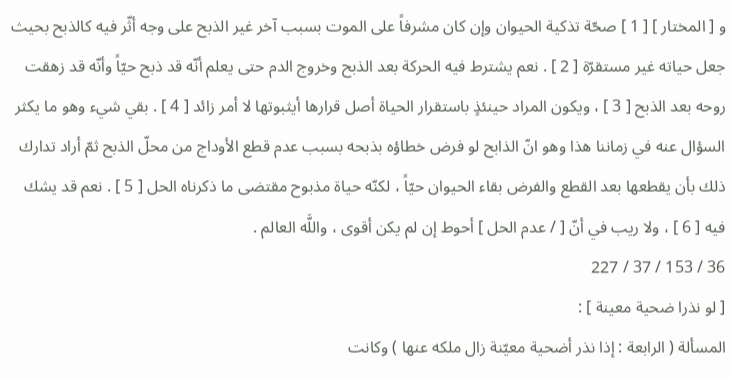و [ المختار ] [ 1 ] صحّة تذكية الحيوان وإن كان مشرفاً على الموت بسبب آخر غير الذبح على وجه أثّر فيه كالذبح بحيث جعل حياته غير مستقرّة [ 2 ] . نعم يشترط فيه الحركة بعد الذبح وخروج الدم حتى يعلم أنّه قد ذبح حيّاً وأنّه قد زهقت روحه بعد الذبح [ 3 ] ، ويكون المراد حينئذٍ باستقرار الحياة أصل قرارها أيثبوتها لا أمر زائد [ 4 ] . بقي شيء وهو ما يكثر السؤال عنه في زماننا هذا وهو انّ الذابح لو فرض خطاؤه بذبحه بسبب عدم قطع الأوداج من محلّ الذبح ثمّ أراد تدارك ذلك بأن يقطعها بعد القطع والفرض بقاء الحيوان حيّاً ، لكنّه حياة مذبوح مقتضى ما ذكرناه الحل [ 5 ] . نعم قد يشك فيه [ 6 ] ، ولا ريب في أنّ [ / عدم الحل ] أحوط إن لم يكن أقوى ، واللَّه العالم .
36 / 153 / 37 / 227
[ لو نذرا ضحية معينة ] :
المسألة ( الرابعة : إذا نذر أضحية معيّنة زال ملكه عنها ) وكانت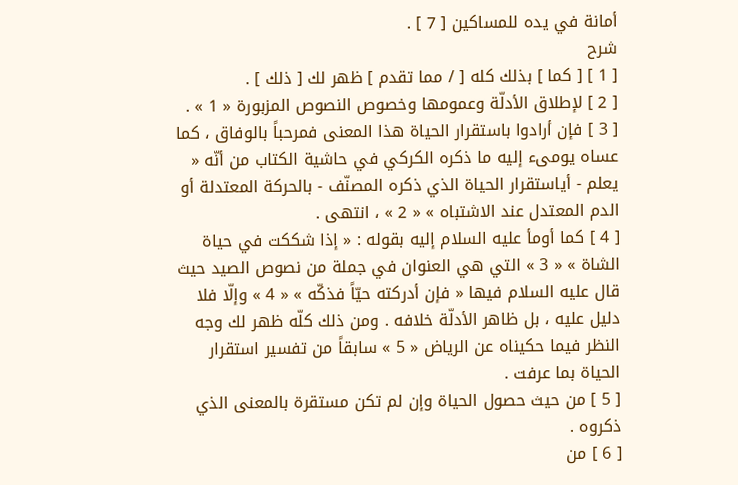أمانة في يده للمساكين [ 7 ] .
شرح
[ 1 ] [ كما ] بذلك كله [ / مما تقدم ] ظهر لك [ ذلك ] .
[ 2 ] لإطلاق الأدلّة وعمومها وخصوص النصوص المزبورة « 1 » .
[ 3 ] فإن أرادوا باستقرار الحياة هذا المعنى فمرحباً بالوفاق ، كما عساه يومىء إليه ما ذكره الكركي في حاشية الكتاب من أنّه « يعلم - أياستقرار الحياة الذي ذكره المصنّف - بالحركة المعتدلة أو الدم المعتدل عند الاشتباه » « 2 » ، انتهى .
[ 4 ] كما أومأ عليه السلام إليه بقوله : « إذا شككت في حياة الشاة » « 3 » التي هي العنوان في جملة من نصوص الصيد حيث قال عليه السلام فيها « فإن أدركته حيّاً فذكّه » « 4 » وإلّا فلا دليل عليه ، بل ظاهر الأدلّة خلافه . ومن ذلك كلّه ظهر لك وجه النظر فيما حكيناه عن الرياض « 5 » سابقاً من تفسير استقرار الحياة بما عرفت .
[ 5 ] من حيث حصول الحياة وإن لم تكن مستقرة بالمعنى الذي ذكروه .
[ 6 ] من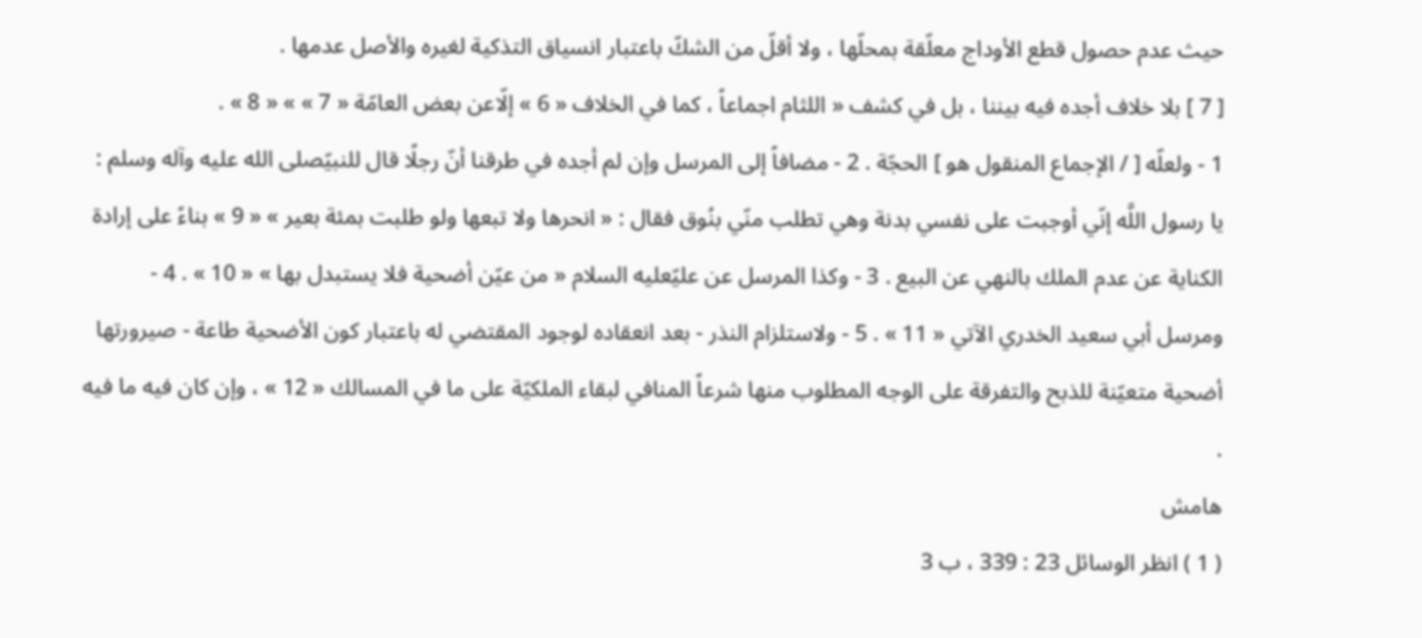حيث عدم حصول قطع الأوداج معلّقة بمحلّها ، ولا أقلّ من الشكّ باعتبار انسياق التذكية لغيره والأصل عدمها .
[ 7 ] بلا خلاف أجده فيه بيننا ، بل في كشف « اللثام اجماعاً ، كما في الخلاف « 6 » إلّاعن بعض العامّة « 7 » » « 8 » .
1 - ولعلّه [ / الإجماع المنقول هو ] الحجّة . 2 - مضافاً إلى المرسل وإن لم أجده في طرقنا أنّ رجلًا قال للنبيّصلى الله عليه وآله وسلم : يا رسول اللَّه إنّي أوجبت على نفسي بدنة وهي تطلب منّي بنُوق فقال : « انحرها ولا تبعها ولو طلبت بمئة بعير » « 9 » بناءً على إرادة الكناية عن عدم الملك بالنهي عن البيع . 3 - وكذا المرسل عن عليّعليه السلام « من عيّن أضحية فلا يستبدل بها » « 10 » . 4 - ومرسل أبي سعيد الخدري الآتي « 11 » . 5 - ولاستلزام النذر - بعد انعقاده لوجود المقتضي له باعتبار كون الأضحية طاعة - صيرورتها أضحية متعيّنة للذبح والتفرقة على الوجه المطلوب منها شرعاً المنافي لبقاء الملكيّة على ما في المسالك « 12 » ، وإن كان فيه ما فيه .
هامش
( 1 ) انظر الوسائل 23 : 339 ، ب 3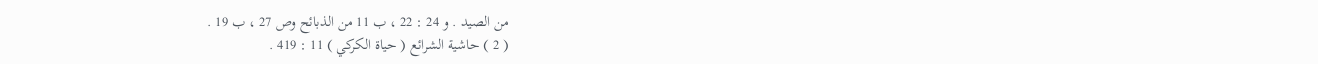من الصيد . و 24 : 22 ، ب 11 من الذبائح وص 27 ، ب 19 .
( 2 ) حاشية الشرائع ( حياة الكركي ) 11 : 419 .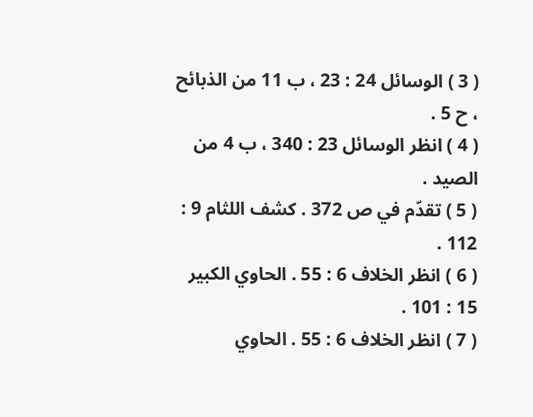( 3 ) الوسائل 24 : 23 ، ب 11 من الذبائح ، ح 5 .
( 4 ) انظر الوسائل 23 : 340 ، ب 4 من الصيد .
( 5 ) تقدّم في ص 372 . كشف اللثام 9 : 112 .
( 6 ) انظر الخلاف 6 : 55 . الحاوي الكبير 15 : 101 .
( 7 ) انظر الخلاف 6 : 55 . الحاوي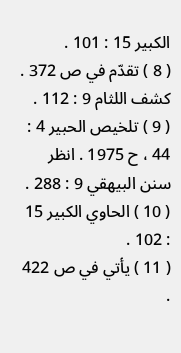الكبير 15 : 101 .
( 8 ) تقدّم في ص 372 . كشف اللثام 9 : 112 .
( 9 ) تلخيص الحبير 4 : 44 ، ح 1975 . انظر سنن البيهقي 9 : 288 .
( 10 ) الحاوي الكبير 15 : 102 .
( 11 ) يأتي في ص 422 .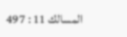المسالك 11 : 497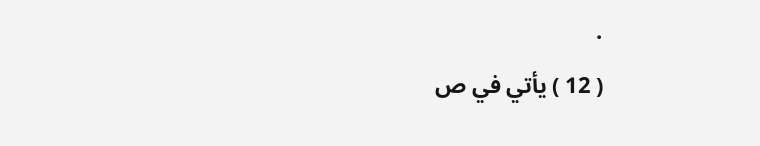.
( 12 ) يأتي في ص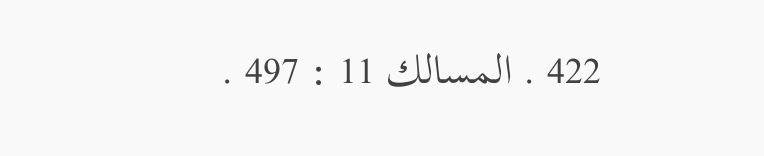422 . المسالك 11 : 497 .